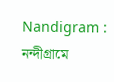Nandigram : নন্দীগ্রামে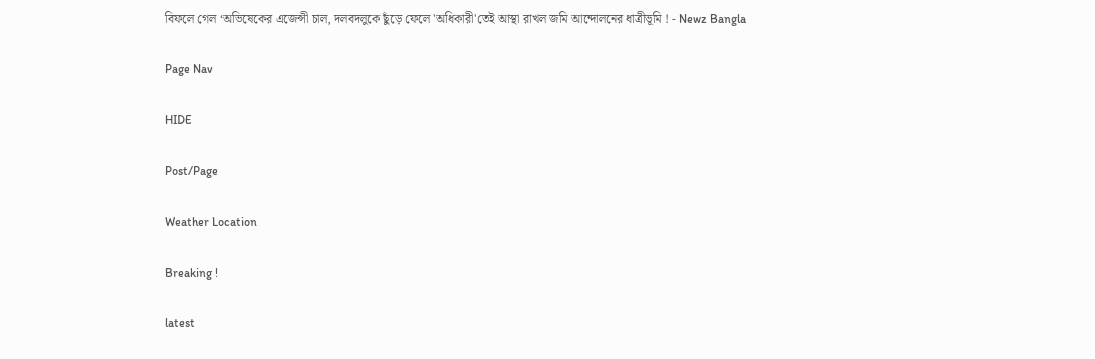বিফলে গেল ‘অভিষেকের এজেন্সী চাল, দলবদলুকে ছুঁড়ে ফেলে 'অধিকারী'তেই আস্থা রাখল জমি আন্দোলনের ধাত্রীভূমি ! - Newz Bangla

Page Nav

HIDE

Post/Page

Weather Location

Breaking !

latest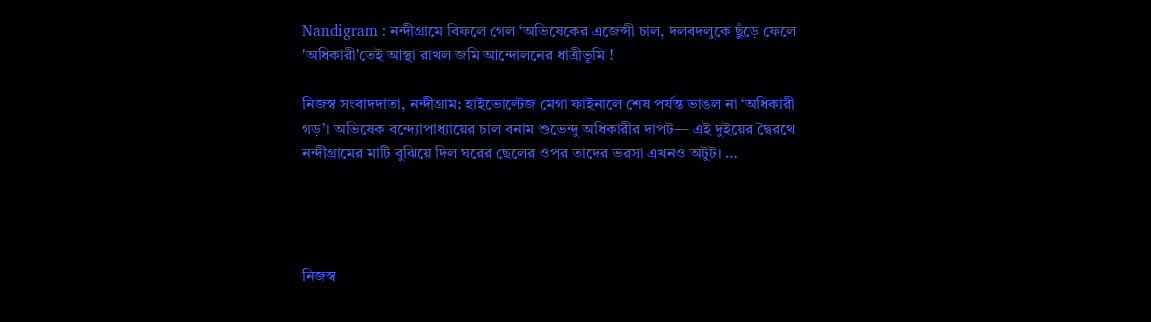Nandigram : নন্দীগ্রামে বিফলে গেল ‘অভিষেকের এজেন্সী চাল, দলবদলুকে ছুঁড়ে ফেলে 'অধিকারী'তেই আস্থা রাখল জমি আন্দোলনের ধাত্রীভূমি !

নিজস্ব সংবাদদাতা, নন্দীগ্রাম: হাইভোল্টেজ মেগা ফাইনালে শেষ পর্যন্ত ভাঙল না ‘অধিকারী গড়’। অভিষেক বন্দ্যোপাধ্যায়ের চাল বনাম শুভেন্দু অধিকারীর দাপট— এই দুইয়ের দ্বৈরথে নন্দীগ্রামের মাটি বুঝিয়ে দিল ঘরের ছেলের ওপর তাদের ভরসা এখনও অটুট। …




নিজস্ব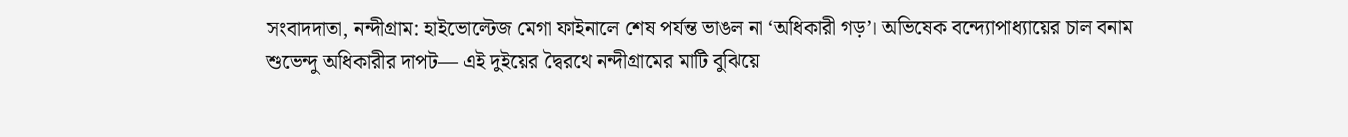সংবাদদাতা, নন্দীগ্রাম: হাইভোল্টেজ মেগা ফাইনালে শেষ পর্যন্ত ভাঙল না ‘অধিকারী গড়’। অভিষেক বন্দ্যোপাধ্যায়ের চাল বনাম শুভেন্দু অধিকারীর দাপট— এই দুইয়ের দ্বৈরথে নন্দীগ্রামের মাটি বুঝিয়ে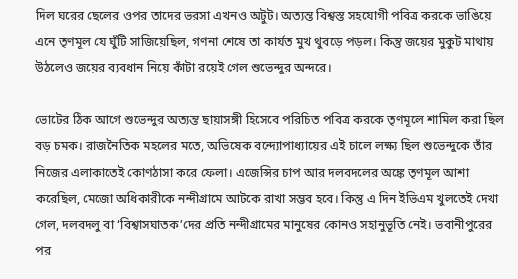দিল ঘরের ছেলের ওপর তাদের ভরসা এখনও অটুট। অত্যন্ত বিশ্বস্ত সহযোগী পবিত্র করকে ভাঙিয়ে এনে তৃণমূল যে ঘুঁটি সাজিয়েছিল, গণনা শেষে তা কার্যত মুখ থুবড়ে পড়ল। কিন্তু জয়ের মুকুট মাথায় উঠলেও জয়ের ব্যবধান নিয়ে কাঁটা রয়েই গেল শুভেন্দুর অন্দরে।

ভোটের ঠিক আগে শুভেন্দুর অত্যন্ত ছায়াসঙ্গী হিসেবে পরিচিত পবিত্র করকে তৃণমূলে শামিল করা ছিল বড় চমক। রাজনৈতিক মহলের মতে, অভিষেক বন্দ্যোপাধ্যায়ের এই চালে লক্ষ্য ছিল শুভেন্দুকে তাঁর নিজের এলাকাতেই কোণঠাসা করে ফেলা। এজেন্সির চাপ আর দলবদলের অঙ্কে তৃণমূল আশা করেছিল, মেজো অধিকারীকে নন্দীগ্রামে আটকে রাখা সম্ভব হবে। কিন্তু এ দিন ইভিএম খুলতেই দেখা গেল, দলবদলু বা ‘বিশ্বাসঘাতক’দের প্রতি নন্দীগ্রামের মানুষের কোনও সহানুভূতি নেই। ভবানীপুরের পর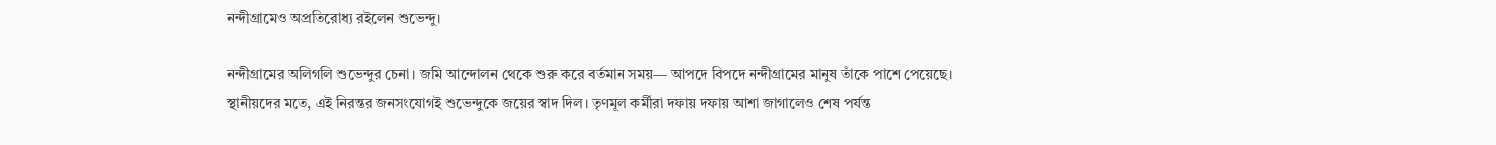নন্দীগ্রামেও অপ্রতিরোধ্য রইলেন শুভেন্দু।

নন্দীগ্রামের অলিগলি শুভেন্দুর চেনা। জমি আন্দোলন থেকে শুরু করে বর্তমান সময়— আপদে বিপদে নন্দীগ্রামের মানুষ তাঁকে পাশে পেয়েছে। স্থানীয়দের মতে, এই নিরন্তর জনসংযোগই শুভেন্দুকে জয়ের স্বাদ দিল। তৃণমূল কর্মীরা দফায় দফায় আশা জাগালেও শেষ পর্যন্ত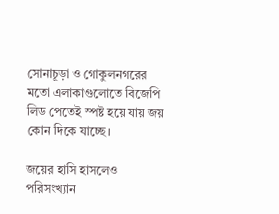সোনাচূড়া ও গোকুলনগরের মতো এলাকাগুলোতে বিজেপি লিড পেতেই স্পষ্ট হয়ে যায় জয় কোন দিকে যাচ্ছে।

জয়ের হাসি হাসলেও পরিসংখ্যান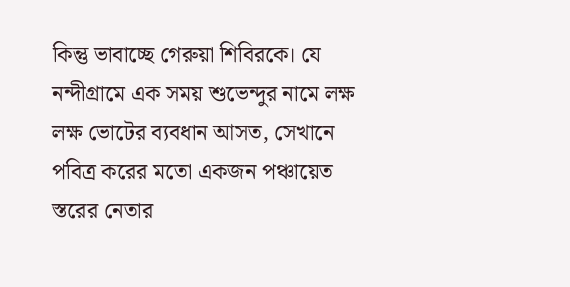কিন্তু ভাবাচ্ছে গেরুয়া শিবিরকে। যে নন্দীগ্রামে এক সময় শুভেন্দুর নামে লক্ষ লক্ষ ভোটের ব্যবধান আসত, সেখানে পবিত্র করের মতো একজন পঞ্চায়েত স্তরের নেতার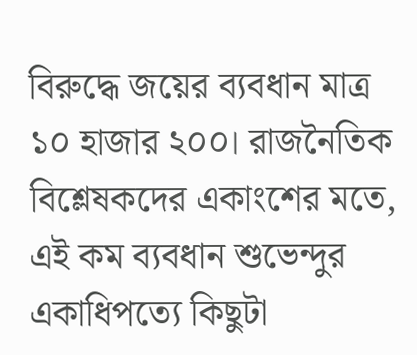বিরুদ্ধে জয়ের ব্যবধান মাত্র ১০ হাজার ২০০। রাজনৈতিক বিশ্লেষকদের একাংশের মতে, এই কম ব্যবধান শুভেন্দুর একাধিপত্যে কিছুটা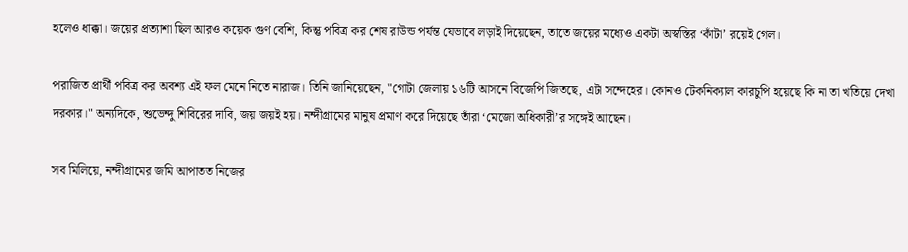হলেও ধাক্কা। জয়ের প্রত্যাশা ছিল আরও কয়েক গুণ বেশি, কিন্তু পবিত্র কর শেষ রাউন্ড পর্যন্ত যেভাবে লড়াই দিয়েছেন, তাতে জয়ের মধ্যেও একটা অস্বস্তির ‘কাঁটা’ রয়েই গেল।

পরাজিত প্রার্থী পবিত্র কর অবশ্য এই ফল মেনে নিতে নারাজ। তিনি জানিয়েছেন, "গোটা জেলায় ১৬টি আসনে বিজেপি জিতছে, এটা সন্দেহের। কোনও টেকনিক্যাল কারচুপি হয়েছে কি না তা খতিয়ে দেখা দরকার।" অন্যদিকে, শুভেন্দু শিবিরের দাবি, জয় জয়ই হয়। নন্দীগ্রামের মানুষ প্রমাণ করে দিয়েছে তাঁরা ‘মেজো অধিকারী’র সঙ্গেই আছেন।

সব মিলিয়ে, নন্দীগ্রামের জমি আপাতত নিজের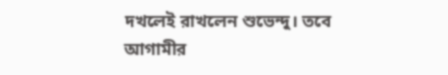দখলেই রাখলেন শুভেন্দু। তবে আগামীর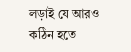লড়াই যে আরও কঠিন হতে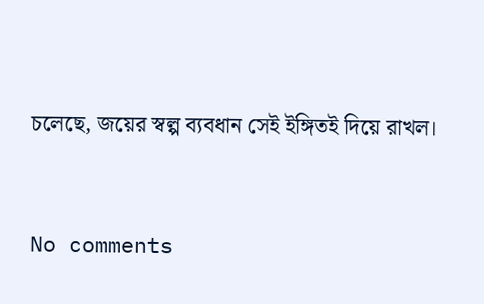চলেছে, জয়ের স্বল্প ব্যবধান সেই ইঙ্গিতই দিয়ে রাখল।


No comments